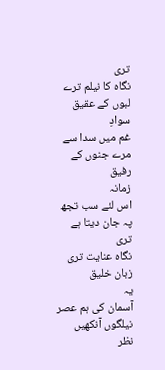تری
نگاہ کا نیلم ترے لبوں کے عقیق
سوادِ
غم میں سدا سے مرے جنوں کے رفیق
زمانہ
اس لئے سب تجھ پہ جان دیتا ہے
تری
نگاہ عنایت تری زبان خلیق
یہ
آسمان کی ہم عصر نیلگوں آنکھیں
نظر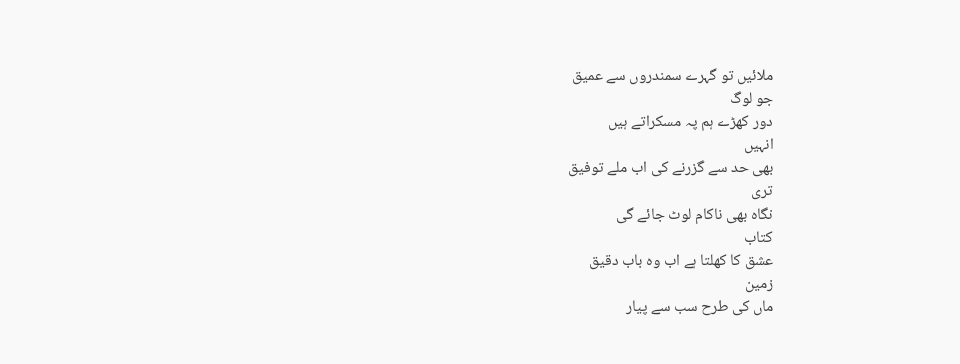ملائیں تو گہرے سمندروں سے عمیق
جو لوگ
دور کھڑے ہم پہ مسکراتے ہیں
انہیں
بھی حد سے گزرنے کی اب ملے توفیق
تری
نگاہ بھی ناکام لوٹ جائے گی
کتاب
عشق کا کھلتا ہے اب وہ باب دقیق
زمین
ماں کی طرح سب سے پیار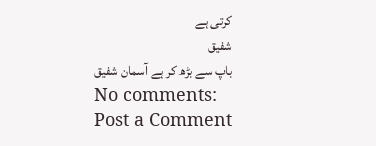کرتی ہے
شفیق
باپ سے بڑھ کر ہے آسمان شفیق
No comments:
Post a Comment